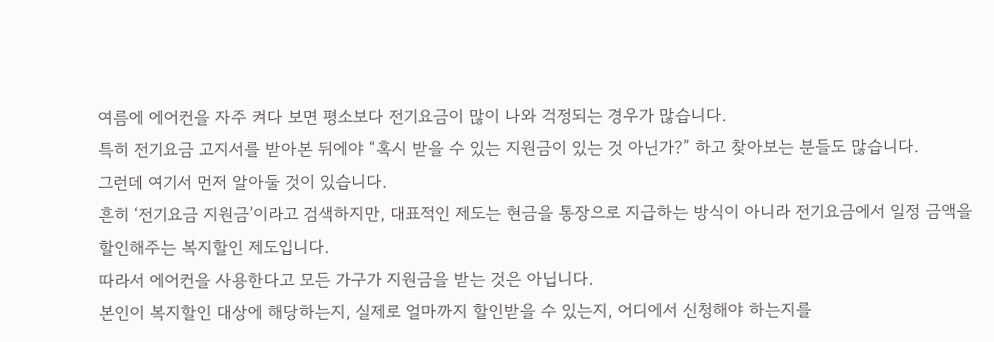여름에 에어컨을 자주 켜다 보면 평소보다 전기요금이 많이 나와 걱정되는 경우가 많습니다.
특히 전기요금 고지서를 받아본 뒤에야 “혹시 받을 수 있는 지원금이 있는 것 아닌가?” 하고 찾아보는 분들도 많습니다.
그런데 여기서 먼저 알아둘 것이 있습니다.
흔히 ‘전기요금 지원금’이라고 검색하지만, 대표적인 제도는 현금을 통장으로 지급하는 방식이 아니라 전기요금에서 일정 금액을 할인해주는 복지할인 제도입니다.
따라서 에어컨을 사용한다고 모든 가구가 지원금을 받는 것은 아닙니다.
본인이 복지할인 대상에 해당하는지, 실제로 얼마까지 할인받을 수 있는지, 어디에서 신청해야 하는지를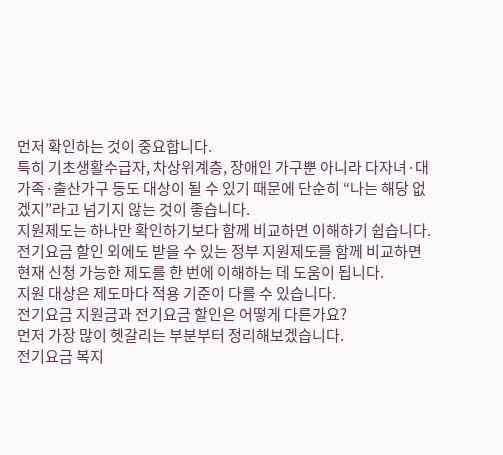먼저 확인하는 것이 중요합니다.
특히 기초생활수급자, 차상위계층, 장애인 가구뿐 아니라 다자녀·대가족·출산가구 등도 대상이 될 수 있기 때문에 단순히 “나는 해당 없겠지”라고 넘기지 않는 것이 좋습니다.
지원제도는 하나만 확인하기보다 함께 비교하면 이해하기 쉽습니다.
전기요금 할인 외에도 받을 수 있는 정부 지원제도를 함께 비교하면 현재 신청 가능한 제도를 한 번에 이해하는 데 도움이 됩니다.
지원 대상은 제도마다 적용 기준이 다를 수 있습니다.
전기요금 지원금과 전기요금 할인은 어떻게 다른가요?
먼저 가장 많이 헷갈리는 부분부터 정리해보겠습니다.
전기요금 복지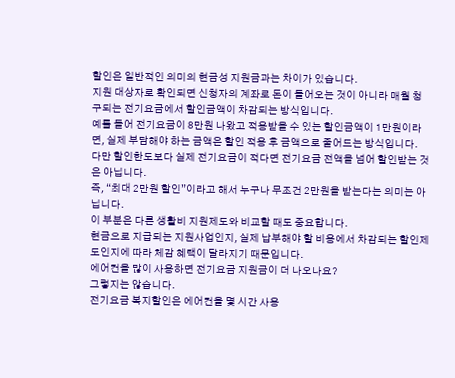할인은 일반적인 의미의 현금성 지원금과는 차이가 있습니다.
지원 대상자로 확인되면 신청자의 계좌로 돈이 들어오는 것이 아니라 매월 청구되는 전기요금에서 할인금액이 차감되는 방식입니다.
예를 들어 전기요금이 8만원 나왔고 적용받을 수 있는 할인금액이 1만원이라면, 실제 부담해야 하는 금액은 할인 적용 후 금액으로 줄어드는 방식입니다.
다만 할인한도보다 실제 전기요금이 적다면 전기요금 전액을 넘어 할인받는 것은 아닙니다.
즉, “최대 2만원 할인”이라고 해서 누구나 무조건 2만원을 받는다는 의미는 아닙니다.
이 부분은 다른 생활비 지원제도와 비교할 때도 중요합니다.
현금으로 지급되는 지원사업인지, 실제 납부해야 할 비용에서 차감되는 할인제도인지에 따라 체감 혜택이 달라지기 때문입니다.
에어컨을 많이 사용하면 전기요금 지원금이 더 나오나요?
그렇지는 않습니다.
전기요금 복지할인은 에어컨을 몇 시간 사용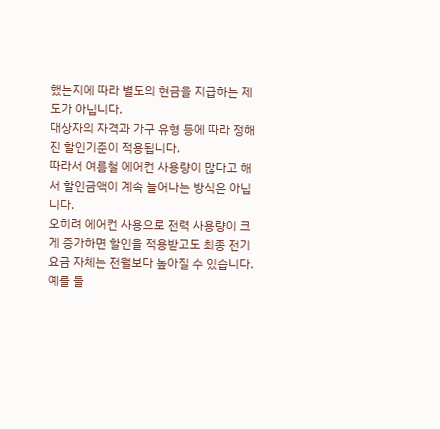했는지에 따라 별도의 현금을 지급하는 제도가 아닙니다.
대상자의 자격과 가구 유형 등에 따라 정해진 할인기준이 적용됩니다.
따라서 여름철 에어컨 사용량이 많다고 해서 할인금액이 계속 늘어나는 방식은 아닙니다.
오히려 에어컨 사용으로 전력 사용량이 크게 증가하면 할인을 적용받고도 최종 전기요금 자체는 전월보다 높아질 수 있습니다.
예를 들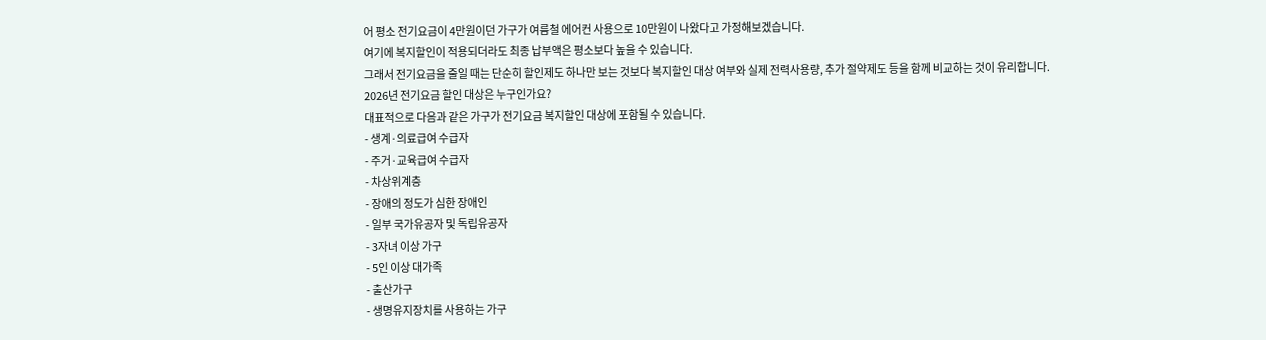어 평소 전기요금이 4만원이던 가구가 여름철 에어컨 사용으로 10만원이 나왔다고 가정해보겠습니다.
여기에 복지할인이 적용되더라도 최종 납부액은 평소보다 높을 수 있습니다.
그래서 전기요금을 줄일 때는 단순히 할인제도 하나만 보는 것보다 복지할인 대상 여부와 실제 전력사용량, 추가 절약제도 등을 함께 비교하는 것이 유리합니다.
2026년 전기요금 할인 대상은 누구인가요?
대표적으로 다음과 같은 가구가 전기요금 복지할인 대상에 포함될 수 있습니다.
- 생계·의료급여 수급자
- 주거·교육급여 수급자
- 차상위계층
- 장애의 정도가 심한 장애인
- 일부 국가유공자 및 독립유공자
- 3자녀 이상 가구
- 5인 이상 대가족
- 출산가구
- 생명유지장치를 사용하는 가구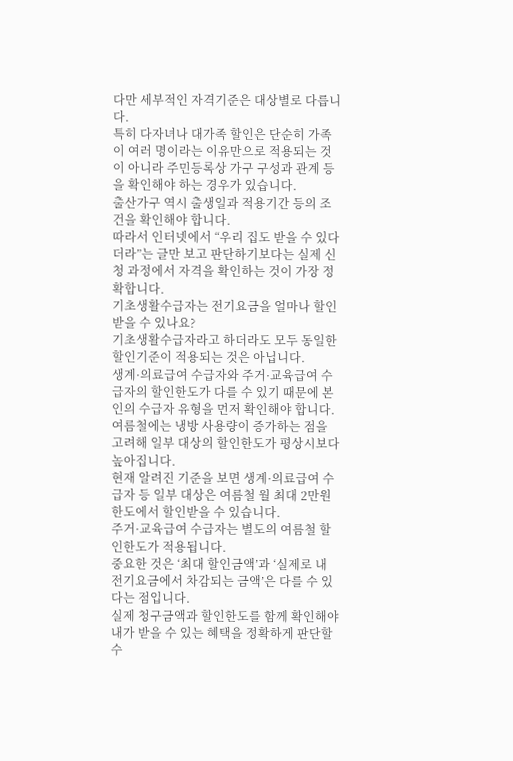다만 세부적인 자격기준은 대상별로 다릅니다.
특히 다자녀나 대가족 할인은 단순히 가족이 여러 명이라는 이유만으로 적용되는 것이 아니라 주민등록상 가구 구성과 관계 등을 확인해야 하는 경우가 있습니다.
출산가구 역시 출생일과 적용기간 등의 조건을 확인해야 합니다.
따라서 인터넷에서 “우리 집도 받을 수 있다더라”는 글만 보고 판단하기보다는 실제 신청 과정에서 자격을 확인하는 것이 가장 정확합니다.
기초생활수급자는 전기요금을 얼마나 할인받을 수 있나요?
기초생활수급자라고 하더라도 모두 동일한 할인기준이 적용되는 것은 아닙니다.
생계·의료급여 수급자와 주거·교육급여 수급자의 할인한도가 다를 수 있기 때문에 본인의 수급자 유형을 먼저 확인해야 합니다.
여름철에는 냉방 사용량이 증가하는 점을 고려해 일부 대상의 할인한도가 평상시보다 높아집니다.
현재 알려진 기준을 보면 생계·의료급여 수급자 등 일부 대상은 여름철 월 최대 2만원 한도에서 할인받을 수 있습니다.
주거·교육급여 수급자는 별도의 여름철 할인한도가 적용됩니다.
중요한 것은 ‘최대 할인금액’과 ‘실제로 내 전기요금에서 차감되는 금액’은 다를 수 있다는 점입니다.
실제 청구금액과 할인한도를 함께 확인해야 내가 받을 수 있는 혜택을 정확하게 판단할 수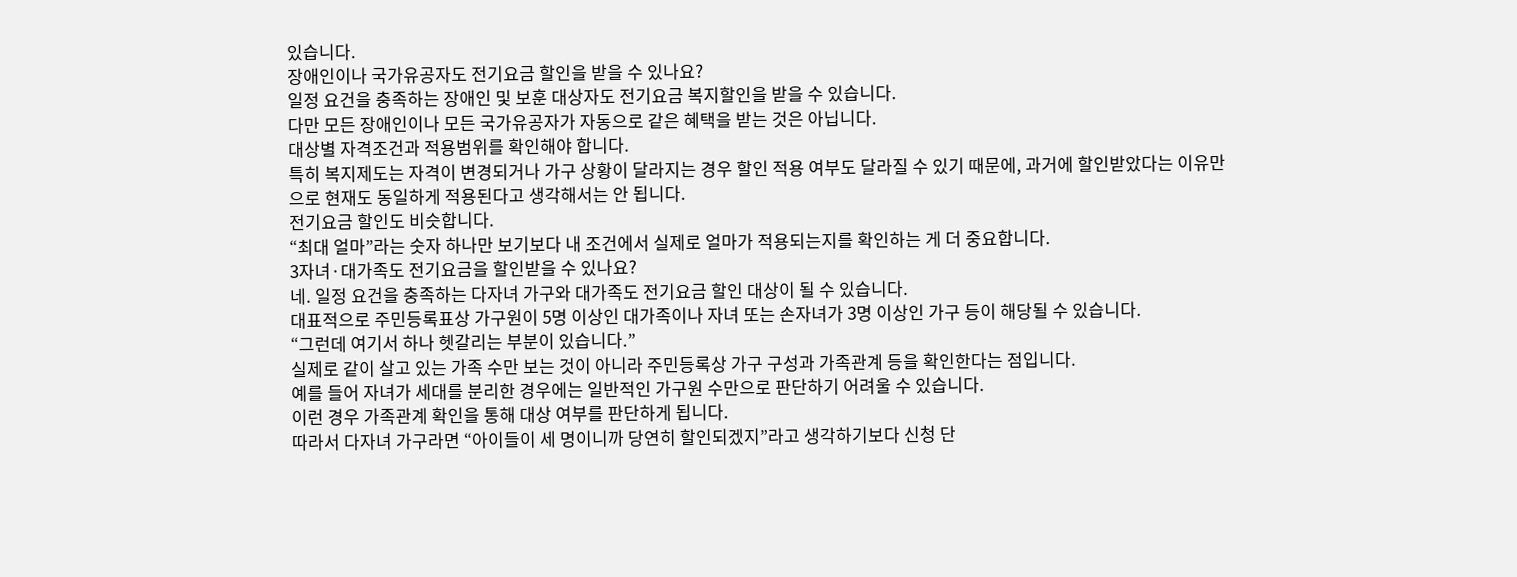있습니다.
장애인이나 국가유공자도 전기요금 할인을 받을 수 있나요?
일정 요건을 충족하는 장애인 및 보훈 대상자도 전기요금 복지할인을 받을 수 있습니다.
다만 모든 장애인이나 모든 국가유공자가 자동으로 같은 혜택을 받는 것은 아닙니다.
대상별 자격조건과 적용범위를 확인해야 합니다.
특히 복지제도는 자격이 변경되거나 가구 상황이 달라지는 경우 할인 적용 여부도 달라질 수 있기 때문에, 과거에 할인받았다는 이유만으로 현재도 동일하게 적용된다고 생각해서는 안 됩니다.
전기요금 할인도 비슷합니다.
“최대 얼마”라는 숫자 하나만 보기보다 내 조건에서 실제로 얼마가 적용되는지를 확인하는 게 더 중요합니다.
3자녀·대가족도 전기요금을 할인받을 수 있나요?
네. 일정 요건을 충족하는 다자녀 가구와 대가족도 전기요금 할인 대상이 될 수 있습니다.
대표적으로 주민등록표상 가구원이 5명 이상인 대가족이나 자녀 또는 손자녀가 3명 이상인 가구 등이 해당될 수 있습니다.
“그런데 여기서 하나 헷갈리는 부분이 있습니다.”
실제로 같이 살고 있는 가족 수만 보는 것이 아니라 주민등록상 가구 구성과 가족관계 등을 확인한다는 점입니다.
예를 들어 자녀가 세대를 분리한 경우에는 일반적인 가구원 수만으로 판단하기 어려울 수 있습니다.
이런 경우 가족관계 확인을 통해 대상 여부를 판단하게 됩니다.
따라서 다자녀 가구라면 “아이들이 세 명이니까 당연히 할인되겠지”라고 생각하기보다 신청 단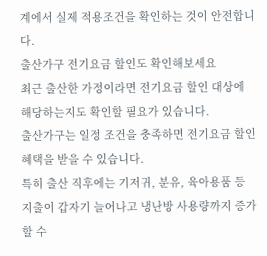계에서 실제 적용조건을 확인하는 것이 안전합니다.
출산가구 전기요금 할인도 확인해보세요
최근 출산한 가정이라면 전기요금 할인 대상에 해당하는지도 확인할 필요가 있습니다.
출산가구는 일정 조건을 충족하면 전기요금 할인 혜택을 받을 수 있습니다.
특히 출산 직후에는 기저귀, 분유, 육아용품 등 지출이 갑자기 늘어나고 냉난방 사용량까지 증가할 수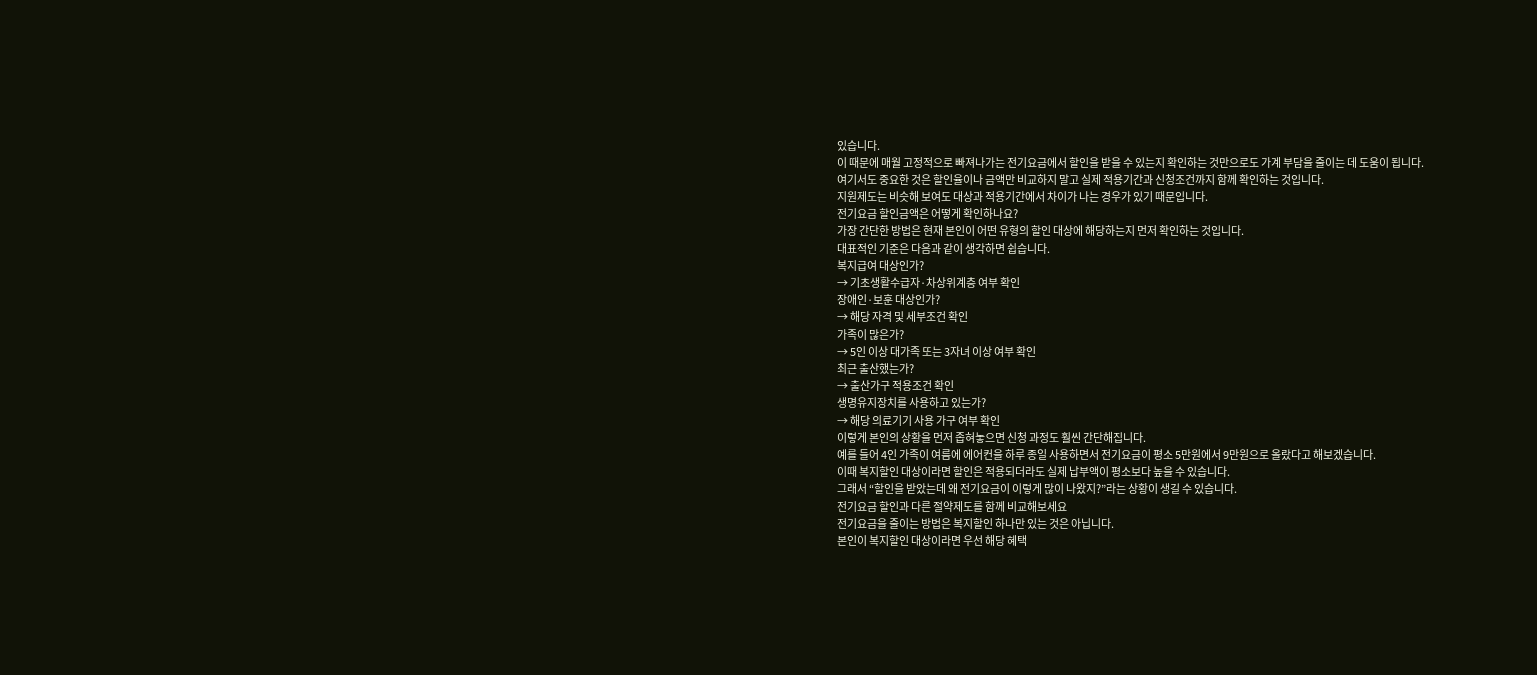있습니다.
이 때문에 매월 고정적으로 빠져나가는 전기요금에서 할인을 받을 수 있는지 확인하는 것만으로도 가계 부담을 줄이는 데 도움이 됩니다.
여기서도 중요한 것은 할인율이나 금액만 비교하지 말고 실제 적용기간과 신청조건까지 함께 확인하는 것입니다.
지원제도는 비슷해 보여도 대상과 적용기간에서 차이가 나는 경우가 있기 때문입니다.
전기요금 할인금액은 어떻게 확인하나요?
가장 간단한 방법은 현재 본인이 어떤 유형의 할인 대상에 해당하는지 먼저 확인하는 것입니다.
대표적인 기준은 다음과 같이 생각하면 쉽습니다.
복지급여 대상인가?
→ 기초생활수급자·차상위계층 여부 확인
장애인·보훈 대상인가?
→ 해당 자격 및 세부조건 확인
가족이 많은가?
→ 5인 이상 대가족 또는 3자녀 이상 여부 확인
최근 출산했는가?
→ 출산가구 적용조건 확인
생명유지장치를 사용하고 있는가?
→ 해당 의료기기 사용 가구 여부 확인
이렇게 본인의 상황을 먼저 좁혀놓으면 신청 과정도 훨씬 간단해집니다.
예를 들어 4인 가족이 여름에 에어컨을 하루 종일 사용하면서 전기요금이 평소 5만원에서 9만원으로 올랐다고 해보겠습니다.
이때 복지할인 대상이라면 할인은 적용되더라도 실제 납부액이 평소보다 높을 수 있습니다.
그래서 “할인을 받았는데 왜 전기요금이 이렇게 많이 나왔지?”라는 상황이 생길 수 있습니다.
전기요금 할인과 다른 절약제도를 함께 비교해보세요
전기요금을 줄이는 방법은 복지할인 하나만 있는 것은 아닙니다.
본인이 복지할인 대상이라면 우선 해당 혜택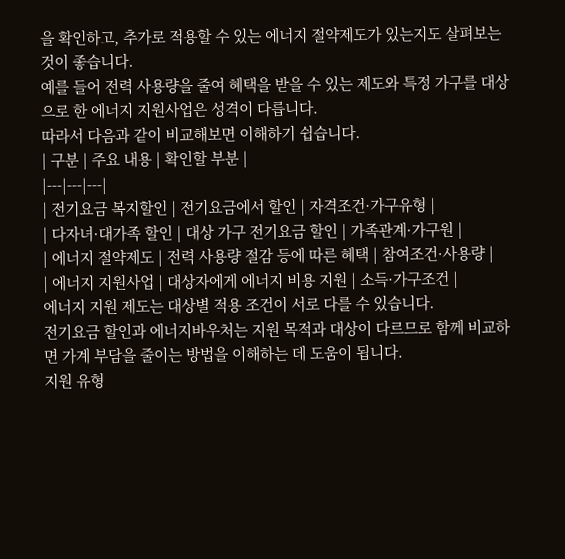을 확인하고, 추가로 적용할 수 있는 에너지 절약제도가 있는지도 살펴보는 것이 좋습니다.
예를 들어 전력 사용량을 줄여 혜택을 받을 수 있는 제도와 특정 가구를 대상으로 한 에너지 지원사업은 성격이 다릅니다.
따라서 다음과 같이 비교해보면 이해하기 쉽습니다.
| 구분 | 주요 내용 | 확인할 부분 |
|---|---|---|
| 전기요금 복지할인 | 전기요금에서 할인 | 자격조건·가구유형 |
| 다자녀·대가족 할인 | 대상 가구 전기요금 할인 | 가족관계·가구원 |
| 에너지 절약제도 | 전력 사용량 절감 등에 따른 혜택 | 참여조건·사용량 |
| 에너지 지원사업 | 대상자에게 에너지 비용 지원 | 소득·가구조건 |
에너지 지원 제도는 대상별 적용 조건이 서로 다를 수 있습니다.
전기요금 할인과 에너지바우처는 지원 목적과 대상이 다르므로 함께 비교하면 가계 부담을 줄이는 방법을 이해하는 데 도움이 됩니다.
지원 유형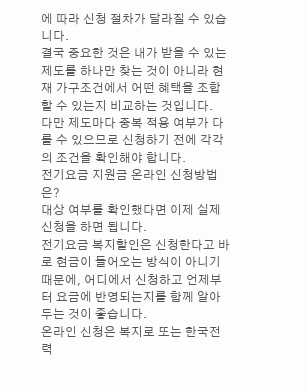에 따라 신청 절차가 달라질 수 있습니다.
결국 중요한 것은 내가 받을 수 있는 제도를 하나만 찾는 것이 아니라 현재 가구조건에서 어떤 혜택을 조합할 수 있는지 비교하는 것입니다.
다만 제도마다 중복 적용 여부가 다를 수 있으므로 신청하기 전에 각각의 조건을 확인해야 합니다.
전기요금 지원금 온라인 신청방법은?
대상 여부를 확인했다면 이제 실제 신청을 하면 됩니다.
전기요금 복지할인은 신청한다고 바로 현금이 들어오는 방식이 아니기 때문에, 어디에서 신청하고 언제부터 요금에 반영되는지를 함께 알아두는 것이 좋습니다.
온라인 신청은 복지로 또는 한국전력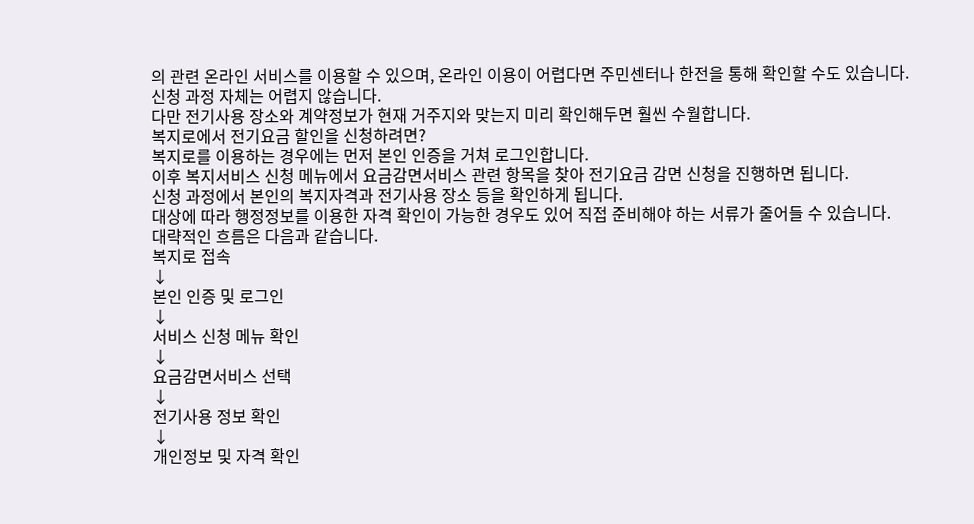의 관련 온라인 서비스를 이용할 수 있으며, 온라인 이용이 어렵다면 주민센터나 한전을 통해 확인할 수도 있습니다.
신청 과정 자체는 어렵지 않습니다.
다만 전기사용 장소와 계약정보가 현재 거주지와 맞는지 미리 확인해두면 훨씬 수월합니다.
복지로에서 전기요금 할인을 신청하려면?
복지로를 이용하는 경우에는 먼저 본인 인증을 거쳐 로그인합니다.
이후 복지서비스 신청 메뉴에서 요금감면서비스 관련 항목을 찾아 전기요금 감면 신청을 진행하면 됩니다.
신청 과정에서 본인의 복지자격과 전기사용 장소 등을 확인하게 됩니다.
대상에 따라 행정정보를 이용한 자격 확인이 가능한 경우도 있어 직접 준비해야 하는 서류가 줄어들 수 있습니다.
대략적인 흐름은 다음과 같습니다.
복지로 접속
↓
본인 인증 및 로그인
↓
서비스 신청 메뉴 확인
↓
요금감면서비스 선택
↓
전기사용 정보 확인
↓
개인정보 및 자격 확인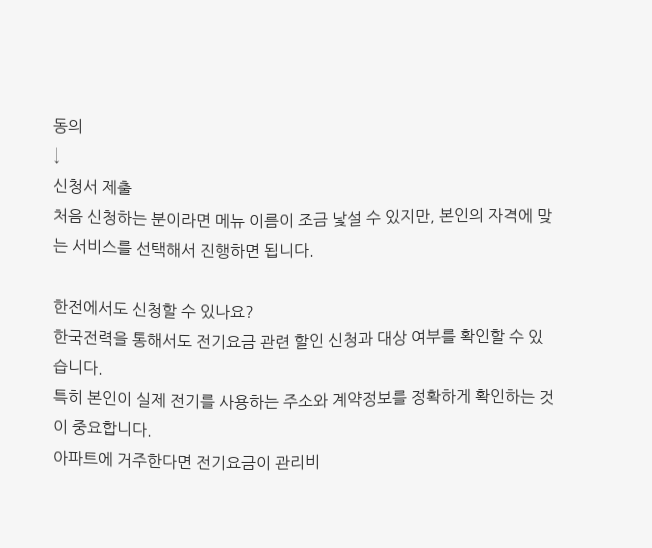동의
↓
신청서 제출
처음 신청하는 분이라면 메뉴 이름이 조금 낯설 수 있지만, 본인의 자격에 맞는 서비스를 선택해서 진행하면 됩니다.

한전에서도 신청할 수 있나요?
한국전력을 통해서도 전기요금 관련 할인 신청과 대상 여부를 확인할 수 있습니다.
특히 본인이 실제 전기를 사용하는 주소와 계약정보를 정확하게 확인하는 것이 중요합니다.
아파트에 거주한다면 전기요금이 관리비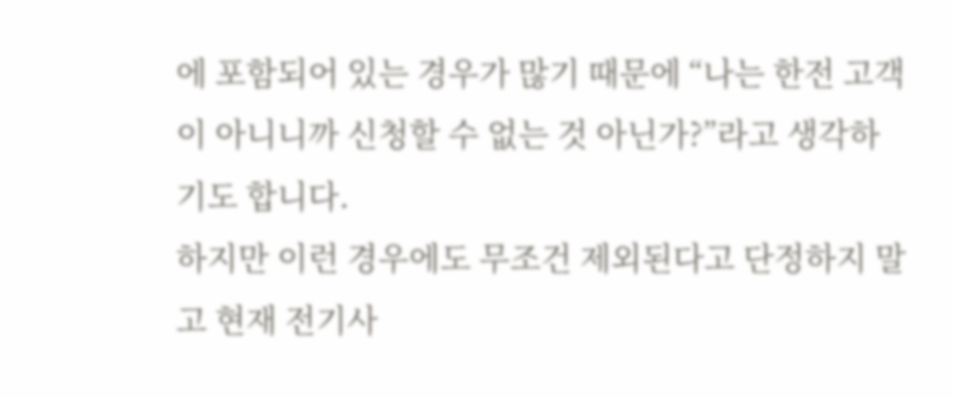에 포함되어 있는 경우가 많기 때문에 “나는 한전 고객이 아니니까 신청할 수 없는 것 아닌가?”라고 생각하기도 합니다.
하지만 이런 경우에도 무조건 제외된다고 단정하지 말고 현재 전기사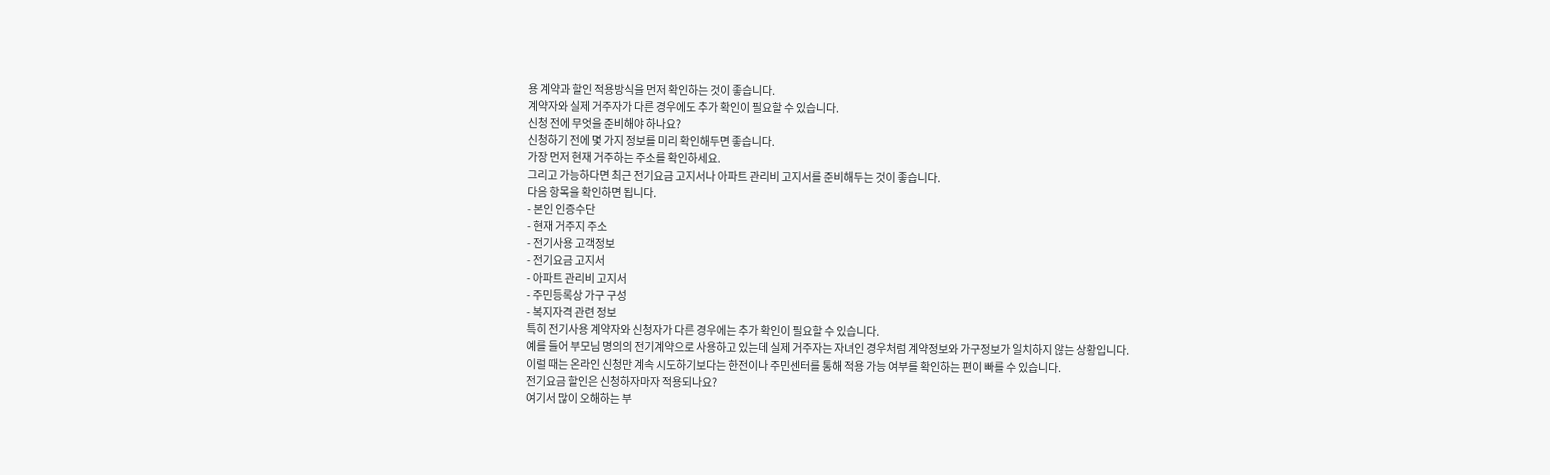용 계약과 할인 적용방식을 먼저 확인하는 것이 좋습니다.
계약자와 실제 거주자가 다른 경우에도 추가 확인이 필요할 수 있습니다.
신청 전에 무엇을 준비해야 하나요?
신청하기 전에 몇 가지 정보를 미리 확인해두면 좋습니다.
가장 먼저 현재 거주하는 주소를 확인하세요.
그리고 가능하다면 최근 전기요금 고지서나 아파트 관리비 고지서를 준비해두는 것이 좋습니다.
다음 항목을 확인하면 됩니다.
- 본인 인증수단
- 현재 거주지 주소
- 전기사용 고객정보
- 전기요금 고지서
- 아파트 관리비 고지서
- 주민등록상 가구 구성
- 복지자격 관련 정보
특히 전기사용 계약자와 신청자가 다른 경우에는 추가 확인이 필요할 수 있습니다.
예를 들어 부모님 명의의 전기계약으로 사용하고 있는데 실제 거주자는 자녀인 경우처럼 계약정보와 가구정보가 일치하지 않는 상황입니다.
이럴 때는 온라인 신청만 계속 시도하기보다는 한전이나 주민센터를 통해 적용 가능 여부를 확인하는 편이 빠를 수 있습니다.
전기요금 할인은 신청하자마자 적용되나요?
여기서 많이 오해하는 부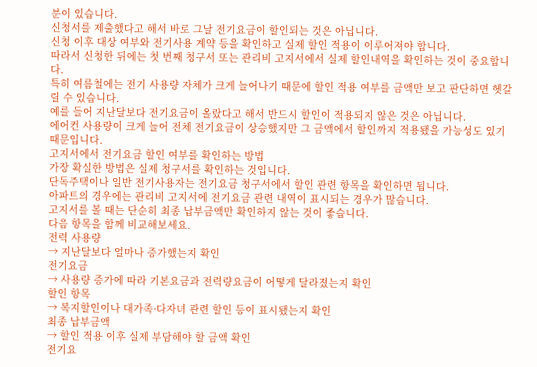분이 있습니다.
신청서를 제출했다고 해서 바로 그날 전기요금이 할인되는 것은 아닙니다.
신청 이후 대상 여부와 전기사용 계약 등을 확인하고 실제 할인 적용이 이루어져야 합니다.
따라서 신청한 뒤에는 첫 번째 청구서 또는 관리비 고지서에서 실제 할인내역을 확인하는 것이 중요합니다.
특히 여름철에는 전기 사용량 자체가 크게 늘어나기 때문에 할인 적용 여부를 금액만 보고 판단하면 헷갈릴 수 있습니다.
예를 들어 지난달보다 전기요금이 올랐다고 해서 반드시 할인이 적용되지 않은 것은 아닙니다.
에어컨 사용량이 크게 늘어 전체 전기요금이 상승했지만 그 금액에서 할인까지 적용됐을 가능성도 있기 때문입니다.
고지서에서 전기요금 할인 여부를 확인하는 방법
가장 확실한 방법은 실제 청구서를 확인하는 것입니다.
단독주택이나 일반 전기사용자는 전기요금 청구서에서 할인 관련 항목을 확인하면 됩니다.
아파트의 경우에는 관리비 고지서에 전기요금 관련 내역이 표시되는 경우가 많습니다.
고지서를 볼 때는 단순히 최종 납부금액만 확인하지 않는 것이 좋습니다.
다음 항목을 함께 비교해보세요.
전력 사용량
→ 지난달보다 얼마나 증가했는지 확인
전기요금
→ 사용량 증가에 따라 기본요금과 전력량요금이 어떻게 달라졌는지 확인
할인 항목
→ 복지할인이나 대가족·다자녀 관련 할인 등이 표시됐는지 확인
최종 납부금액
→ 할인 적용 이후 실제 부담해야 할 금액 확인
전기요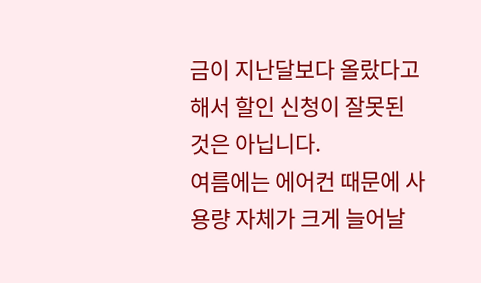금이 지난달보다 올랐다고 해서 할인 신청이 잘못된 것은 아닙니다.
여름에는 에어컨 때문에 사용량 자체가 크게 늘어날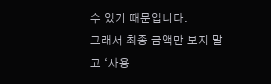수 있기 때문입니다.
그래서 최종 금액만 보지 말고 ‘사용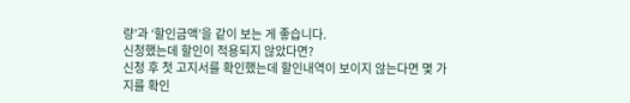량’과 ‘할인금액’을 같이 보는 게 좋습니다.
신청했는데 할인이 적용되지 않았다면?
신청 후 첫 고지서를 확인했는데 할인내역이 보이지 않는다면 몇 가지를 확인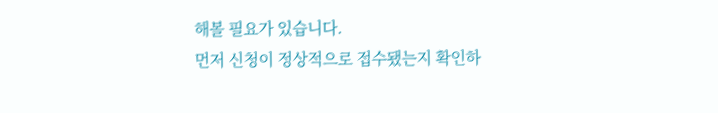해볼 필요가 있습니다.
먼저 신청이 정상적으로 접수됐는지 확인하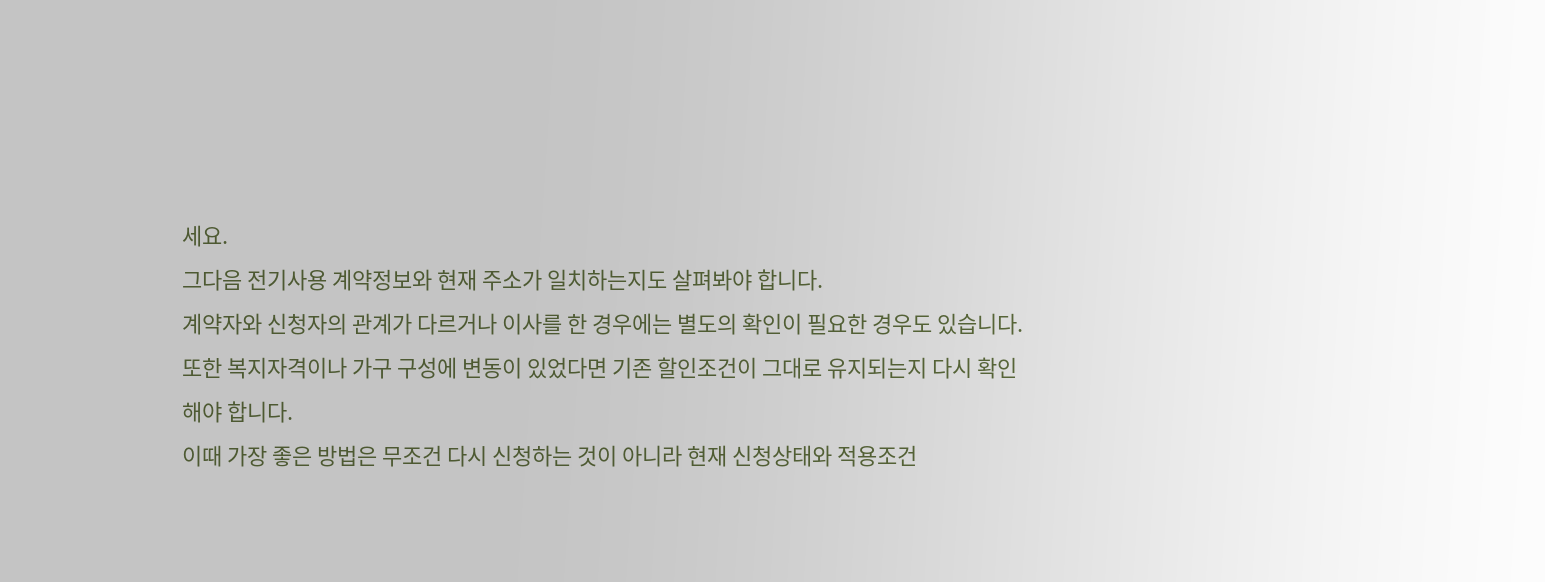세요.
그다음 전기사용 계약정보와 현재 주소가 일치하는지도 살펴봐야 합니다.
계약자와 신청자의 관계가 다르거나 이사를 한 경우에는 별도의 확인이 필요한 경우도 있습니다.
또한 복지자격이나 가구 구성에 변동이 있었다면 기존 할인조건이 그대로 유지되는지 다시 확인해야 합니다.
이때 가장 좋은 방법은 무조건 다시 신청하는 것이 아니라 현재 신청상태와 적용조건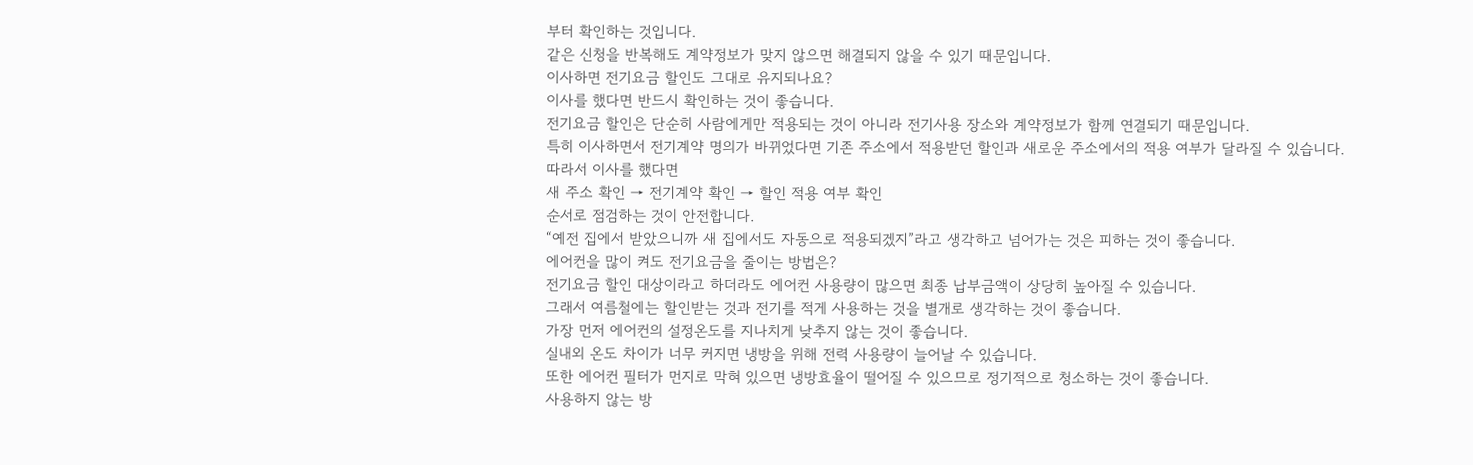부터 확인하는 것입니다.
같은 신청을 반복해도 계약정보가 맞지 않으면 해결되지 않을 수 있기 때문입니다.
이사하면 전기요금 할인도 그대로 유지되나요?
이사를 했다면 반드시 확인하는 것이 좋습니다.
전기요금 할인은 단순히 사람에게만 적용되는 것이 아니라 전기사용 장소와 계약정보가 함께 연결되기 때문입니다.
특히 이사하면서 전기계약 명의가 바뀌었다면 기존 주소에서 적용받던 할인과 새로운 주소에서의 적용 여부가 달라질 수 있습니다.
따라서 이사를 했다면
새 주소 확인 → 전기계약 확인 → 할인 적용 여부 확인
순서로 점검하는 것이 안전합니다.
“예전 집에서 받았으니까 새 집에서도 자동으로 적용되겠지”라고 생각하고 넘어가는 것은 피하는 것이 좋습니다.
에어컨을 많이 켜도 전기요금을 줄이는 방법은?
전기요금 할인 대상이라고 하더라도 에어컨 사용량이 많으면 최종 납부금액이 상당히 높아질 수 있습니다.
그래서 여름철에는 할인받는 것과 전기를 적게 사용하는 것을 별개로 생각하는 것이 좋습니다.
가장 먼저 에어컨의 설정온도를 지나치게 낮추지 않는 것이 좋습니다.
실내외 온도 차이가 너무 커지면 냉방을 위해 전력 사용량이 늘어날 수 있습니다.
또한 에어컨 필터가 먼지로 막혀 있으면 냉방효율이 떨어질 수 있으므로 정기적으로 청소하는 것이 좋습니다.
사용하지 않는 방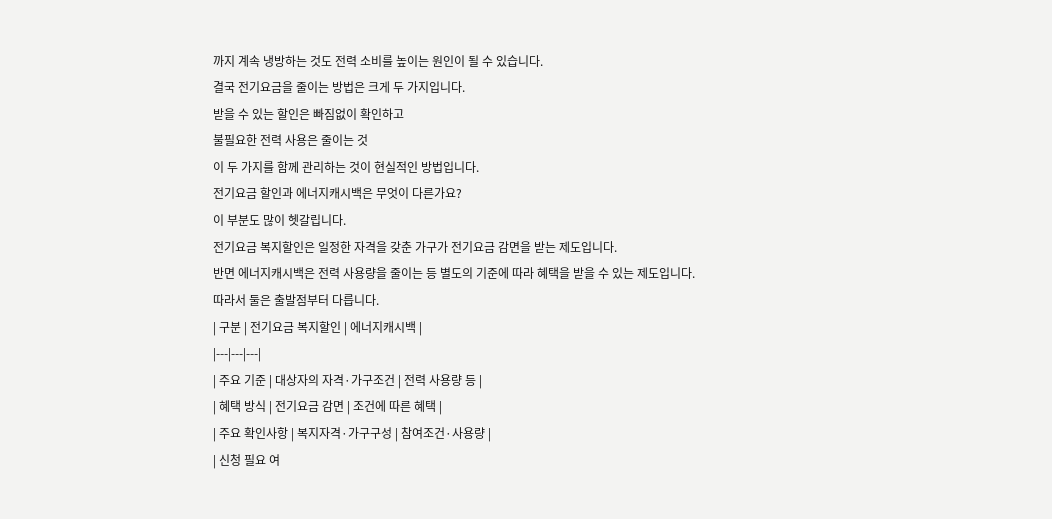까지 계속 냉방하는 것도 전력 소비를 높이는 원인이 될 수 있습니다.
결국 전기요금을 줄이는 방법은 크게 두 가지입니다.
받을 수 있는 할인은 빠짐없이 확인하고
불필요한 전력 사용은 줄이는 것
이 두 가지를 함께 관리하는 것이 현실적인 방법입니다.
전기요금 할인과 에너지캐시백은 무엇이 다른가요?
이 부분도 많이 헷갈립니다.
전기요금 복지할인은 일정한 자격을 갖춘 가구가 전기요금 감면을 받는 제도입니다.
반면 에너지캐시백은 전력 사용량을 줄이는 등 별도의 기준에 따라 혜택을 받을 수 있는 제도입니다.
따라서 둘은 출발점부터 다릅니다.
| 구분 | 전기요금 복지할인 | 에너지캐시백 |
|---|---|---|
| 주요 기준 | 대상자의 자격·가구조건 | 전력 사용량 등 |
| 혜택 방식 | 전기요금 감면 | 조건에 따른 혜택 |
| 주요 확인사항 | 복지자격·가구구성 | 참여조건·사용량 |
| 신청 필요 여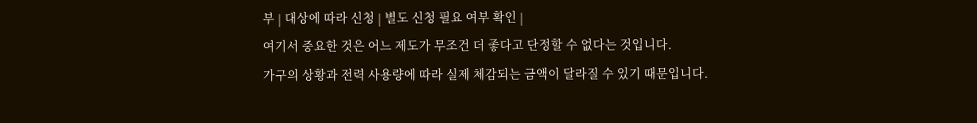부 | 대상에 따라 신청 | 별도 신청 필요 여부 확인 |
여기서 중요한 것은 어느 제도가 무조건 더 좋다고 단정할 수 없다는 것입니다.
가구의 상황과 전력 사용량에 따라 실제 체감되는 금액이 달라질 수 있기 때문입니다.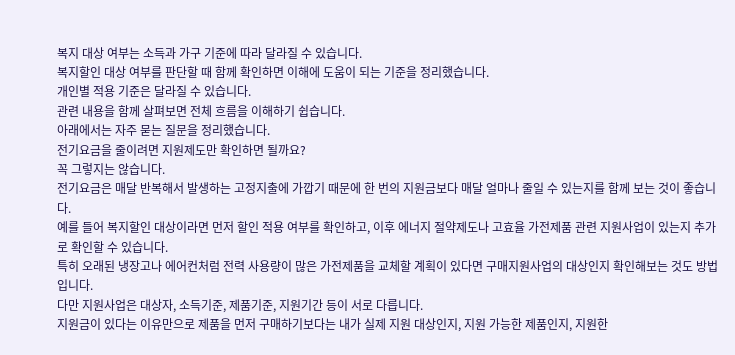복지 대상 여부는 소득과 가구 기준에 따라 달라질 수 있습니다.
복지할인 대상 여부를 판단할 때 함께 확인하면 이해에 도움이 되는 기준을 정리했습니다.
개인별 적용 기준은 달라질 수 있습니다.
관련 내용을 함께 살펴보면 전체 흐름을 이해하기 쉽습니다.
아래에서는 자주 묻는 질문을 정리했습니다.
전기요금을 줄이려면 지원제도만 확인하면 될까요?
꼭 그렇지는 않습니다.
전기요금은 매달 반복해서 발생하는 고정지출에 가깝기 때문에 한 번의 지원금보다 매달 얼마나 줄일 수 있는지를 함께 보는 것이 좋습니다.
예를 들어 복지할인 대상이라면 먼저 할인 적용 여부를 확인하고, 이후 에너지 절약제도나 고효율 가전제품 관련 지원사업이 있는지 추가로 확인할 수 있습니다.
특히 오래된 냉장고나 에어컨처럼 전력 사용량이 많은 가전제품을 교체할 계획이 있다면 구매지원사업의 대상인지 확인해보는 것도 방법입니다.
다만 지원사업은 대상자, 소득기준, 제품기준, 지원기간 등이 서로 다릅니다.
지원금이 있다는 이유만으로 제품을 먼저 구매하기보다는 내가 실제 지원 대상인지, 지원 가능한 제품인지, 지원한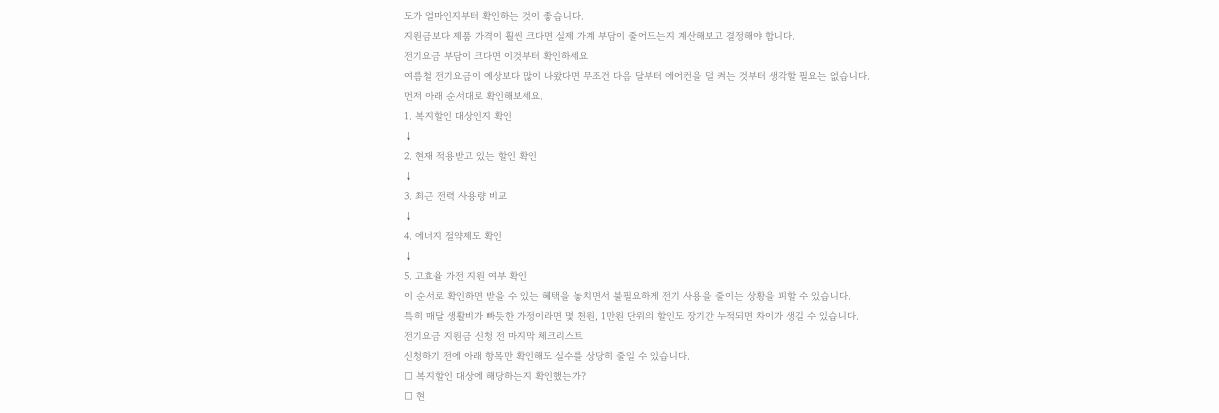도가 얼마인지부터 확인하는 것이 좋습니다.
지원금보다 제품 가격이 훨씬 크다면 실제 가계 부담이 줄어드는지 계산해보고 결정해야 합니다.
전기요금 부담이 크다면 이것부터 확인하세요
여름철 전기요금이 예상보다 많이 나왔다면 무조건 다음 달부터 에어컨을 덜 켜는 것부터 생각할 필요는 없습니다.
먼저 아래 순서대로 확인해보세요.
1. 복지할인 대상인지 확인
↓
2. 현재 적용받고 있는 할인 확인
↓
3. 최근 전력 사용량 비교
↓
4. 에너지 절약제도 확인
↓
5. 고효율 가전 지원 여부 확인
이 순서로 확인하면 받을 수 있는 혜택을 놓치면서 불필요하게 전기 사용을 줄이는 상황을 피할 수 있습니다.
특히 매달 생활비가 빠듯한 가정이라면 몇 천원, 1만원 단위의 할인도 장기간 누적되면 차이가 생길 수 있습니다.
전기요금 지원금 신청 전 마지막 체크리스트
신청하기 전에 아래 항목만 확인해도 실수를 상당히 줄일 수 있습니다.
□ 복지할인 대상에 해당하는지 확인했는가?
□ 현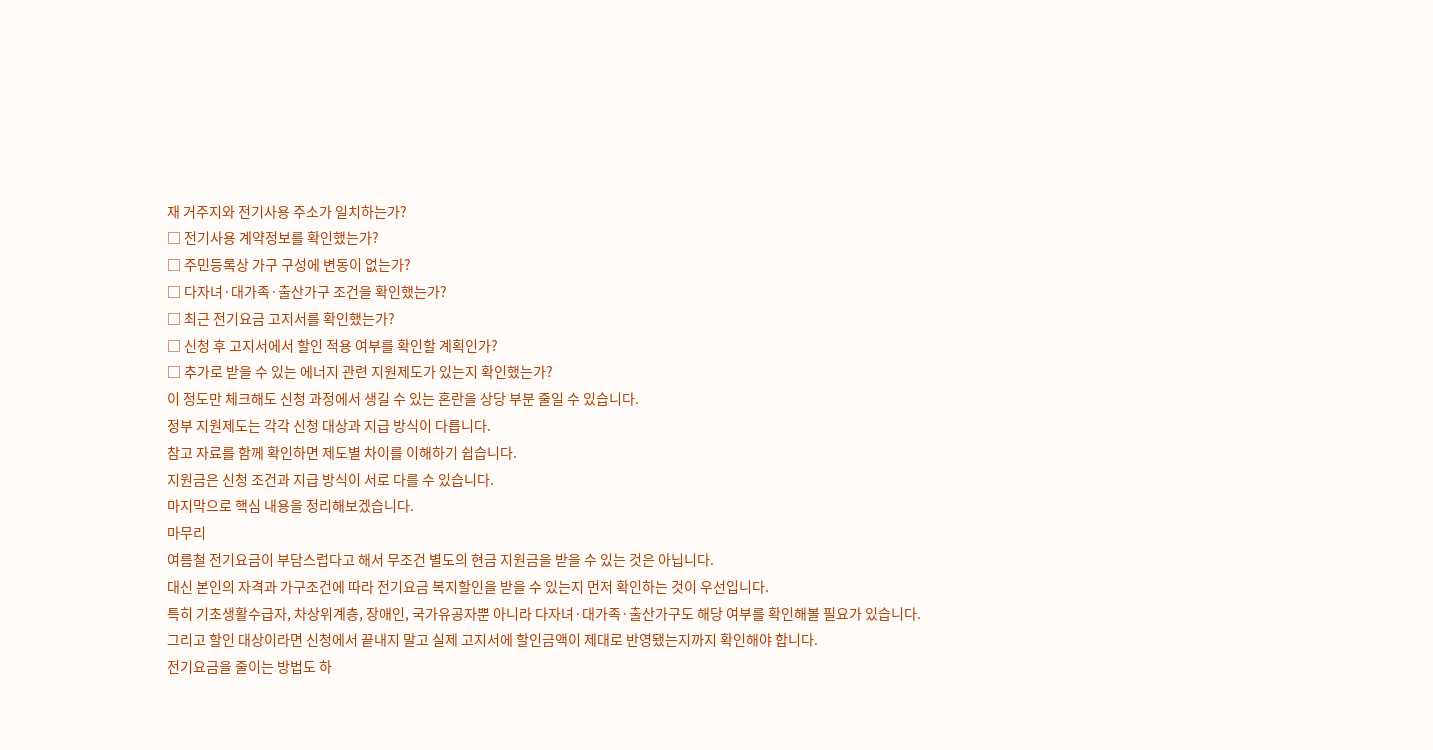재 거주지와 전기사용 주소가 일치하는가?
□ 전기사용 계약정보를 확인했는가?
□ 주민등록상 가구 구성에 변동이 없는가?
□ 다자녀·대가족·출산가구 조건을 확인했는가?
□ 최근 전기요금 고지서를 확인했는가?
□ 신청 후 고지서에서 할인 적용 여부를 확인할 계획인가?
□ 추가로 받을 수 있는 에너지 관련 지원제도가 있는지 확인했는가?
이 정도만 체크해도 신청 과정에서 생길 수 있는 혼란을 상당 부분 줄일 수 있습니다.
정부 지원제도는 각각 신청 대상과 지급 방식이 다릅니다.
참고 자료를 함께 확인하면 제도별 차이를 이해하기 쉽습니다.
지원금은 신청 조건과 지급 방식이 서로 다를 수 있습니다.
마지막으로 핵심 내용을 정리해보겠습니다.
마무리
여름철 전기요금이 부담스럽다고 해서 무조건 별도의 현금 지원금을 받을 수 있는 것은 아닙니다.
대신 본인의 자격과 가구조건에 따라 전기요금 복지할인을 받을 수 있는지 먼저 확인하는 것이 우선입니다.
특히 기초생활수급자, 차상위계층, 장애인, 국가유공자뿐 아니라 다자녀·대가족·출산가구도 해당 여부를 확인해볼 필요가 있습니다.
그리고 할인 대상이라면 신청에서 끝내지 말고 실제 고지서에 할인금액이 제대로 반영됐는지까지 확인해야 합니다.
전기요금을 줄이는 방법도 하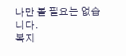나만 볼 필요는 없습니다.
복지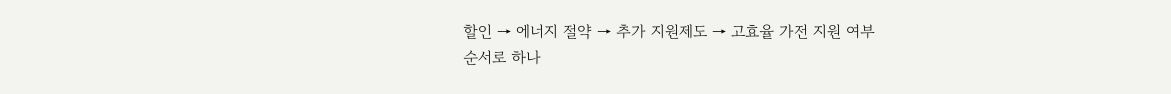할인 → 에너지 절약 → 추가 지원제도 → 고효율 가전 지원 여부
순서로 하나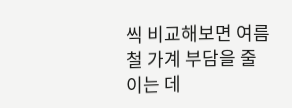씩 비교해보면 여름철 가계 부담을 줄이는 데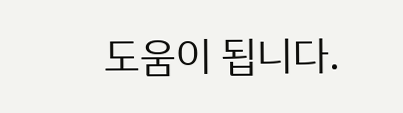도움이 됩니다.